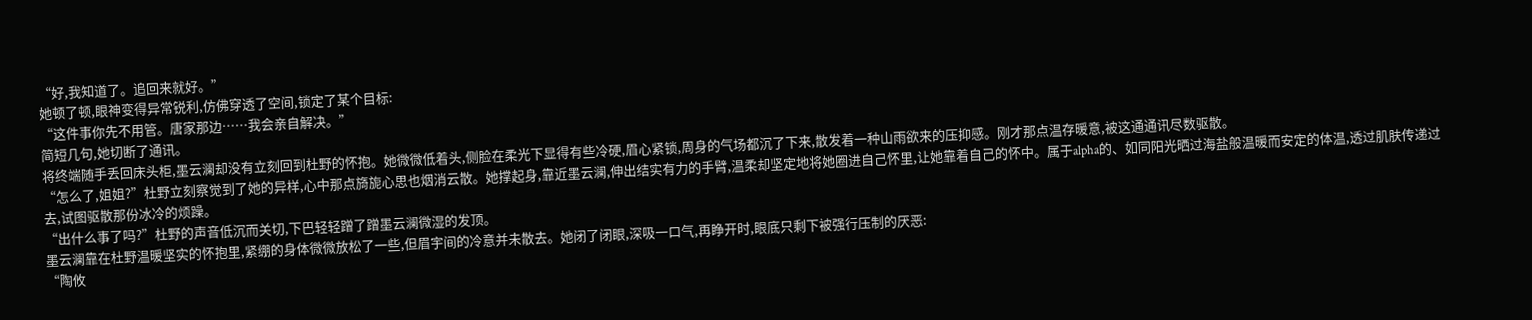“好,我知道了。追回来就好。”
她顿了顿,眼神变得异常锐利,仿佛穿透了空间,锁定了某个目标:
“这件事你先不用管。唐家那边……我会亲自解决。”
简短几句,她切断了通讯。
将终端随手丢回床头柜,墨云澜却没有立刻回到杜野的怀抱。她微微低着头,侧脸在柔光下显得有些冷硬,眉心紧锁,周身的气场都沉了下来,散发着一种山雨欲来的压抑感。刚才那点温存暖意,被这通通讯尽数驱散。
“怎么了,姐姐?”杜野立刻察觉到了她的异样,心中那点旖旎心思也烟消云散。她撑起身,靠近墨云澜,伸出结实有力的手臂,温柔却坚定地将她圈进自己怀里,让她靠着自己的怀中。属于alpha的、如同阳光晒过海盐般温暖而安定的体温,透过肌肤传递过去,试图驱散那份冰冷的烦躁。
“出什么事了吗?”杜野的声音低沉而关切,下巴轻轻蹭了蹭墨云澜微湿的发顶。
墨云澜靠在杜野温暖坚实的怀抱里,紧绷的身体微微放松了一些,但眉宇间的冷意并未散去。她闭了闭眼,深吸一口气,再睁开时,眼底只剩下被强行压制的厌恶:
“陶攸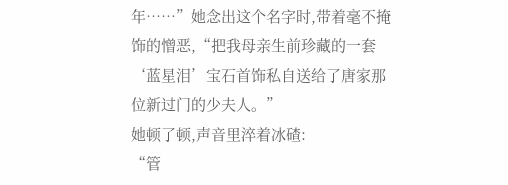年……”她念出这个名字时,带着毫不掩饰的憎恶,“把我母亲生前珍藏的一套‘蓝星泪’宝石首饰私自送给了唐家那位新过门的少夫人。”
她顿了顿,声音里淬着冰碴:
“管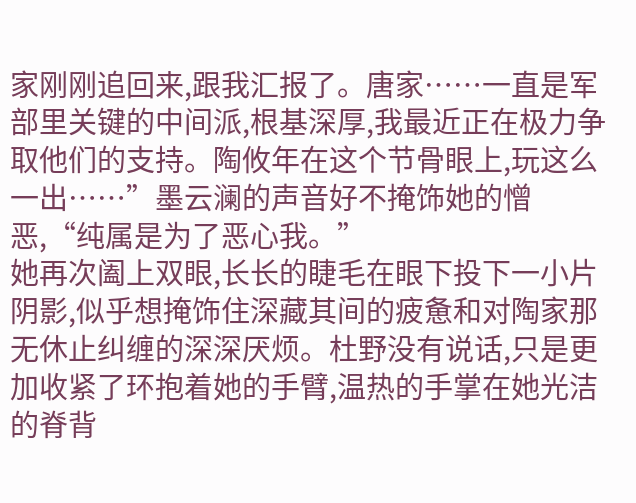家刚刚追回来,跟我汇报了。唐家……一直是军部里关键的中间派,根基深厚,我最近正在极力争取他们的支持。陶攸年在这个节骨眼上,玩这么一出……”墨云澜的声音好不掩饰她的憎恶,“纯属是为了恶心我。”
她再次阖上双眼,长长的睫毛在眼下投下一小片阴影,似乎想掩饰住深藏其间的疲惫和对陶家那无休止纠缠的深深厌烦。杜野没有说话,只是更加收紧了环抱着她的手臂,温热的手掌在她光洁的脊背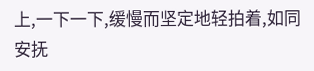上,一下一下,缓慢而坚定地轻拍着,如同安抚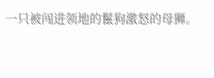一只被闯进领地的鬣狗激怒的母狮。